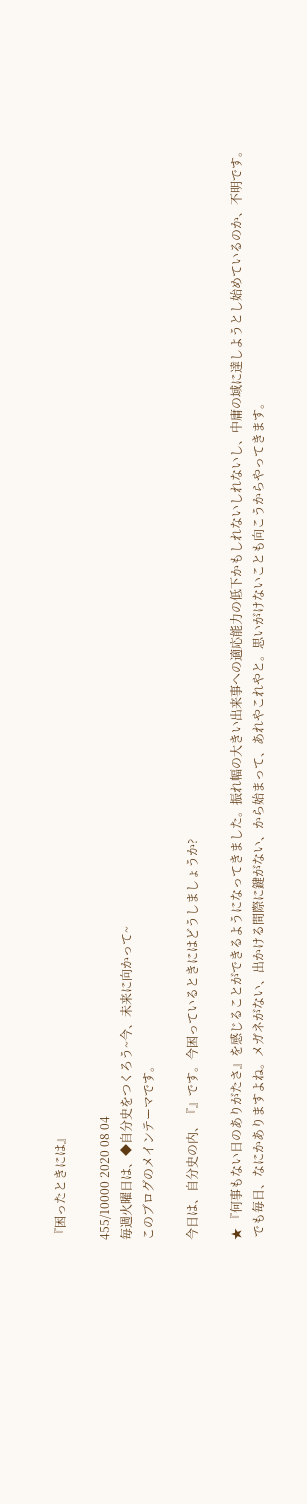『困ったときには』

455/10000 2020 08 04
毎週火曜日は、◆自分史をつくろう~今、未来に向かって~
このブログのメインテーマです。

今日は、自分史の内、『』です。今困っているときにはどうしましょうか?

★ 『何事もない日のありがたさ』を感じることができるようになってきました。振れ幅の大きい出来事への適応能力の低下かもしれないしれないし、中庸の域に達しようとし始めているのか、不明です。
 でも毎日、なにかありますよね。メガネがない、出かける間際に鍵がない、から始まって、あれやこれやと。思いがけないことも向こうからやってきます。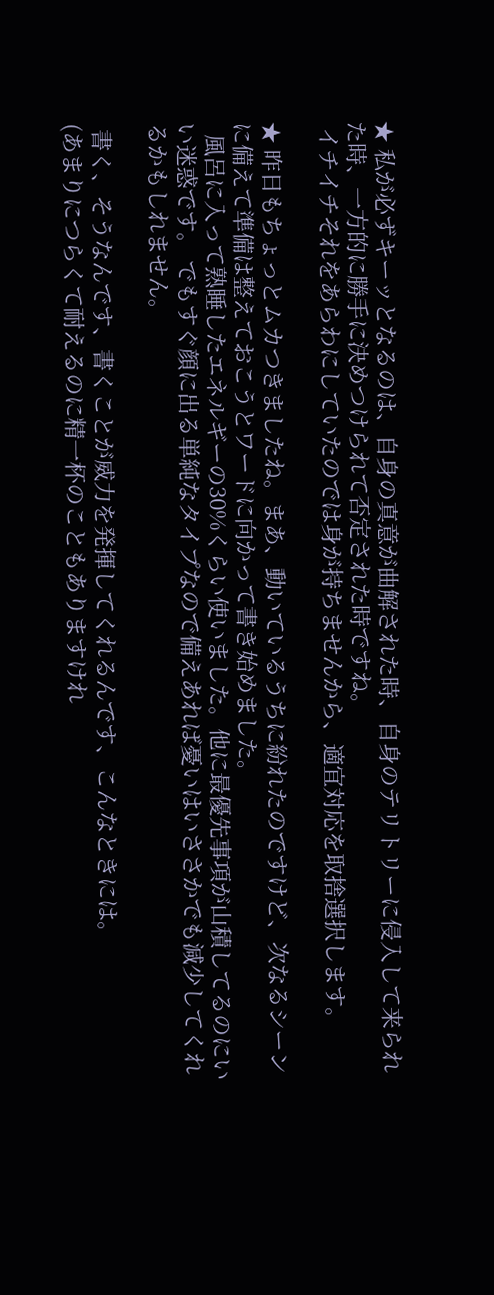★ 私が必ずキーッとなるのは、自身の真意が曲解された時、自身のテリトリーに侵入して来られた時、一方的に勝手に決めつけられて否定された時ですね。
 イチイチそれをあらわにしていたのでは身が持ちませんから、適宜対応を取捨選択します。

★ 昨日もちょっとムカつきましたね。まあ、動いているうちに紛れたのですけど、次なるシーンに備えて準備は整えておこうとワードに向かって書き始めました。
  風呂に入って熟睡したエネルギーの30%くらい使いました。他に最優先事項が山積してるのにいい迷惑です。 でもすぐ顔に出る単純なタイプなので備えあれば憂いはいささかでも減少してくれるかもしれません。

 書く、そうなんです、書くことが威力を発揮してくれるんです、こんなときには。
(あまりにつらくて耐えるのに精一杯のこともありますけれ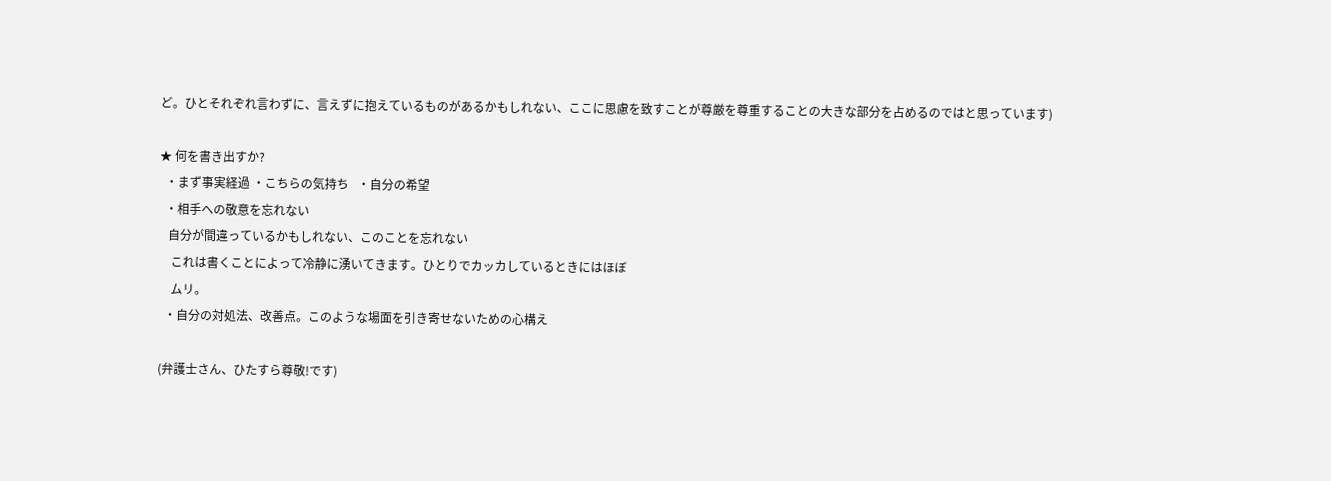ど。ひとそれぞれ言わずに、言えずに抱えているものがあるかもしれない、ここに思慮を致すことが尊厳を尊重することの大きな部分を占めるのではと思っています)

★ 何を書き出すか?
  ・まず事実経過 ・こちらの気持ち   ・自分の希望
  ・相手への敬意を忘れない
   自分が間違っているかもしれない、このことを忘れない
    これは書くことによって冷静に湧いてきます。ひとりでカッカしているときにはほぼ
    ムリ。
  ・自分の対処法、改善点。このような場面を引き寄せないための心構え

(弁護士さん、ひたすら尊敬!です)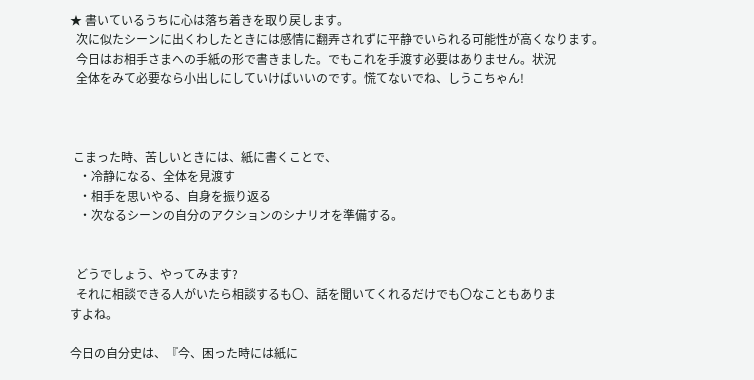★ 書いているうちに心は落ち着きを取り戻します。
  次に似たシーンに出くわしたときには感情に翻弄されずに平静でいられる可能性が高くなります。
  今日はお相手さまへの手紙の形で書きました。でもこれを手渡す必要はありません。状況
  全体をみて必要なら小出しにしていけばいいのです。慌てないでね、しうこちゃん!



 こまった時、苦しいときには、紙に書くことで、
   ・冷静になる、全体を見渡す
   ・相手を思いやる、自身を振り返る
   ・次なるシーンの自分のアクションのシナリオを準備する。


  どうでしょう、やってみます?
  それに相談できる人がいたら相談するも〇、話を聞いてくれるだけでも〇なこともありま
すよね。

今日の自分史は、『今、困った時には紙に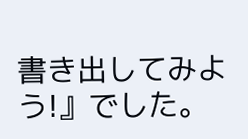書き出してみよう!』でした。